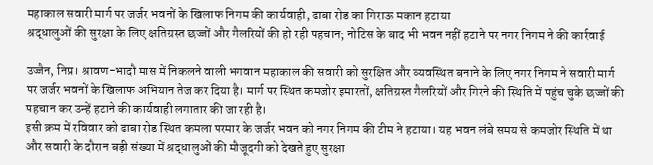महाकाल सवारी मार्ग पर जर्जर भवनों के खिलाफ निगम की कार्यवाही, ढाबा रोड का गिराऊ मकान हटाया
श्रद्धालुओं की सुरक्षा के लिए क्षतिग्रस्त छज्जों और गैलरियों की हो रही पहचान; नोटिस के बाद भी भवन नहीं हटाने पर नगर निगम ने की कार्रवाई

उज्जैन, निप्र। श्रावण-भादौ मास में निकलने वाली भगवान महाकाल की सवारी को सुरक्षित और व्यवस्थित बनाने के लिए नगर निगम ने सवारी मार्ग पर जर्जर भवनों के खिलाफ अभियान तेज कर दिया है। मार्ग पर स्थित कमजोर इमारतों, क्षतिग्रस्त गैलरियों और गिरने की स्थिति में पहुंच चुके छज्जों की पहचान कर उन्हें हटाने की कार्यवाही लगातार की जा रही है।
इसी क्रम में रविवार को ढाबा रोड स्थित कमला परमार के जर्जर भवन को नगर निगम की टीम ने हटाया। यह भवन लंबे समय से कमजोर स्थिति में था और सवारी के दौरान बड़ी संख्या में श्रद्धालुओं की मौजूदगी को देखते हुए सुरक्षा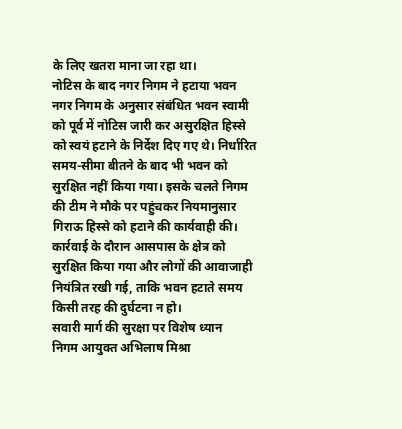के लिए खतरा माना जा रहा था।
नोटिस के बाद नगर निगम ने हटाया भवन
नगर निगम के अनुसार संबंधित भवन स्वामी को पूर्व में नोटिस जारी कर असुरक्षित हिस्से को स्वयं हटाने के निर्देश दिए गए थे। निर्धारित समय-सीमा बीतने के बाद भी भवन को सुरक्षित नहीं किया गया। इसके चलते निगम की टीम ने मौके पर पहुंचकर नियमानुसार गिराऊ हिस्से को हटाने की कार्यवाही की।
कार्रवाई के दौरान आसपास के क्षेत्र को सुरक्षित किया गया और लोगों की आवाजाही नियंत्रित रखी गई, ताकि भवन हटाते समय किसी तरह की दुर्घटना न हो।
सवारी मार्ग की सुरक्षा पर विशेष ध्यान
निगम आयुक्त अभिलाष मिश्रा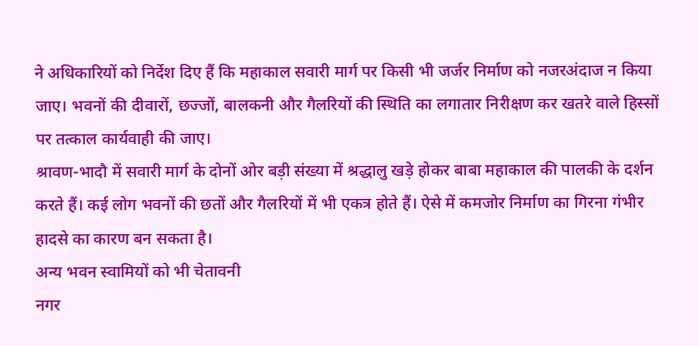ने अधिकारियों को निर्देश दिए हैं कि महाकाल सवारी मार्ग पर किसी भी जर्जर निर्माण को नजरअंदाज न किया जाए। भवनों की दीवारों, छज्जों, बालकनी और गैलरियों की स्थिति का लगातार निरीक्षण कर खतरे वाले हिस्सों पर तत्काल कार्यवाही की जाए।
श्रावण-भादौ में सवारी मार्ग के दोनों ओर बड़ी संख्या में श्रद्धालु खड़े होकर बाबा महाकाल की पालकी के दर्शन करते हैं। कई लोग भवनों की छतों और गैलरियों में भी एकत्र होते हैं। ऐसे में कमजोर निर्माण का गिरना गंभीर हादसे का कारण बन सकता है।
अन्य भवन स्वामियों को भी चेतावनी
नगर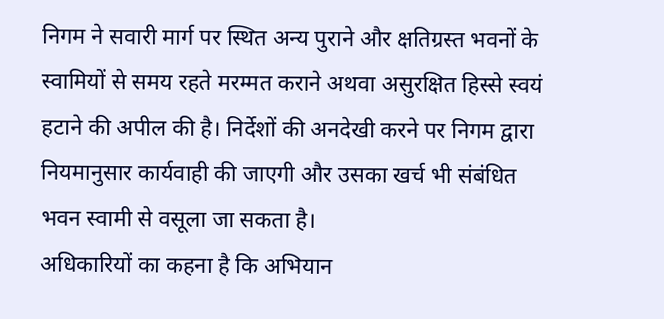निगम ने सवारी मार्ग पर स्थित अन्य पुराने और क्षतिग्रस्त भवनों के स्वामियों से समय रहते मरम्मत कराने अथवा असुरक्षित हिस्से स्वयं हटाने की अपील की है। निर्देशों की अनदेखी करने पर निगम द्वारा नियमानुसार कार्यवाही की जाएगी और उसका खर्च भी संबंधित भवन स्वामी से वसूला जा सकता है।
अधिकारियों का कहना है कि अभियान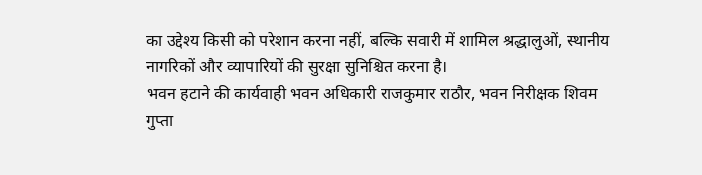का उद्देश्य किसी को परेशान करना नहीं, बल्कि सवारी में शामिल श्रद्धालुओं, स्थानीय नागरिकों और व्यापारियों की सुरक्षा सुनिश्चित करना है।
भवन हटाने की कार्यवाही भवन अधिकारी राजकुमार राठौर, भवन निरीक्षक शिवम गुप्ता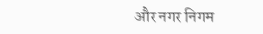और नगर निगम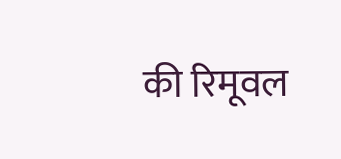की रिमूवल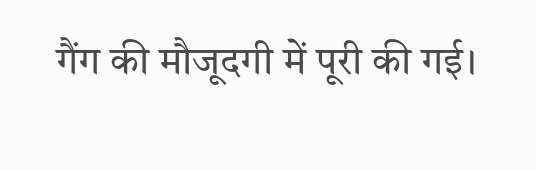गैंग की मौजूदगी में पूरी की गई।